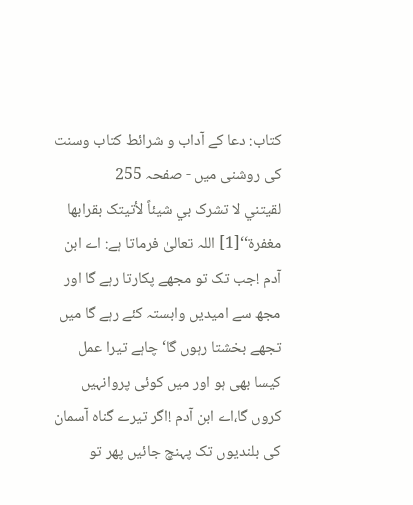کتاب: دعا کے آداب و شرائط کتاب وسنت کی روشنی میں - صفحہ 255
لقیتني لا تشرک بي شیئاً لأتیتک بقرابھا مغفرۃ‘‘[1] اللہ تعالیٰ فرماتا ہے: اے ابن آدم !جب تک تو مجھے پکارتا رہے گا اور مجھ سے امیدیں وابستہ کئے رہے گا میں تجھے بخشتا رہوں گا‘ چاہے تیرا عمل کیسا بھی ہو اور میں کوئی پروانہیں کروں گا،اے ابن آدم !اگر تیرے گناہ آسمان کی بلندیوں تک پہنچ جائیں پھر تو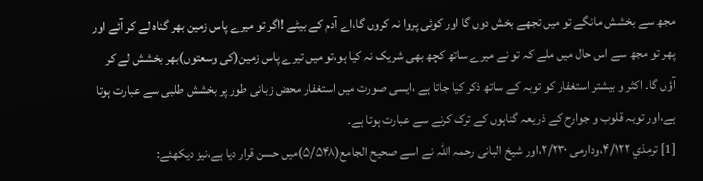مجھ سے بخشش مانگے تو میں تجھے بخش دوں گا اور کوئی پروا نہ کروں گا،اے آدم کے بیٹے !اگر تو میرے پاس زمین بھر گناہ لے کر آئے اور پھر تو مجھ سے اس حال میں ملے کہ تو نے میرے ساتھ کچھ بھی شریک نہ کیا ہو،تو میں تیرے پاس زمین(کی وسعتوں)بھر بخشش لے کر آؤں گا۔ اکثر و بیشتر استغفار کو توبہ کے ساتھ ذکر کیا جاتا ہے ،ایسی صورت میں استغفار محض زبانی طور پر بخشش طلبی سے عبارت ہوتا ہے،اور توبہ قلوب و جوارح کے ذریعہ گناہوں کے ترک کرنے سے عبارت ہوتا ہے۔
[1] ترمذي ۴/۱۲۲،ودارمی ۲/۲۳۰،اور شیخ البانی رحمہ اللہ نے اسے صحیح الجامع(۵/۵۴۸)میں حسن قرار دیا ہے،نیز دیکھئے: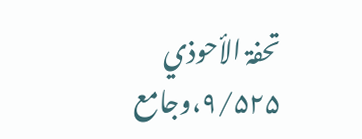تحفۃ الأحوذي ۹/۵۲۵،وجامع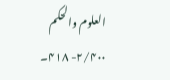العلوم والحکم ۲/۴۰۰- ۴۱۸۔